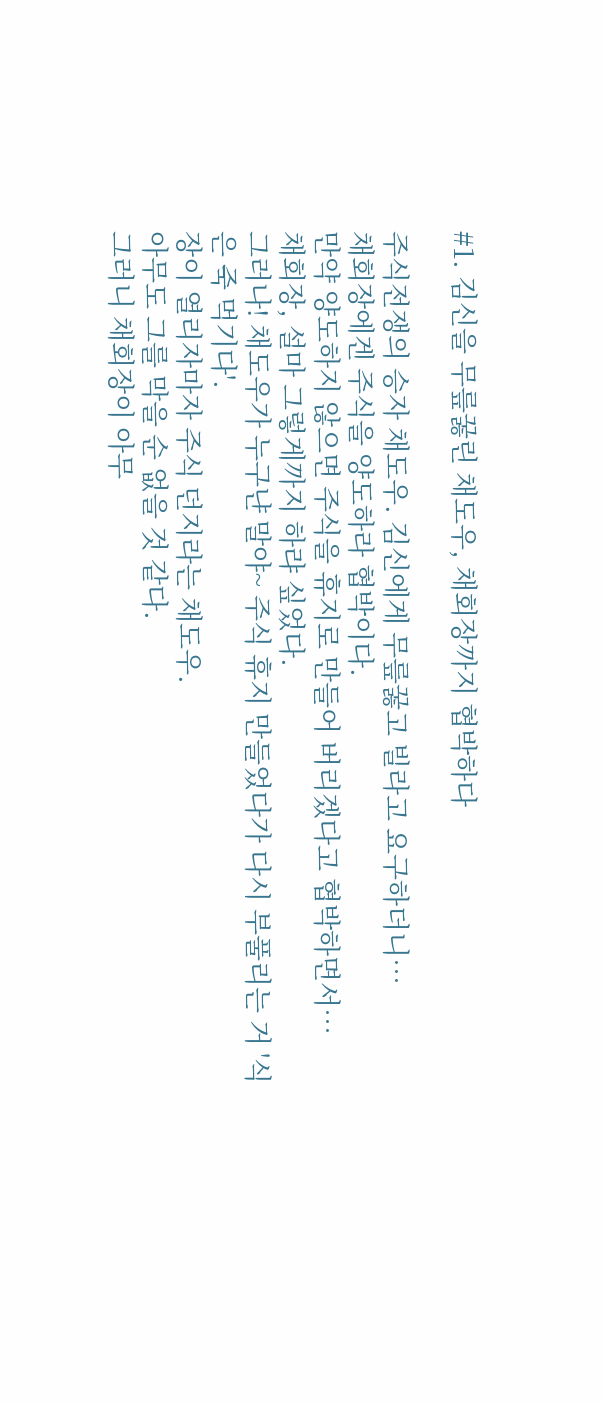#1. 김신을 무릎꿇린 채도우, 채회장까지 협박하다

주식전쟁의 승자 채도우. 김신에게 무릎꿇고 빌라고 요구하더니…
채회장에겐 주식을 양도하라 협박이다.
만약 양도하지 않으면 주식을 휴지로 만들어 버리겠다고 협박하면서…
채회장, 설마 그렇게까지 하랴 싶었다.
그러나! 채도우가 누구냔 말야~ 주식 휴지 만들었다가 다시 부풀리는 거 '식은 죽 먹기다'.
장이 열리자마자 주식 던지라는 채도우.
아무도 그를 막을 순 없을 것 같다.
그러니 채회장이 아무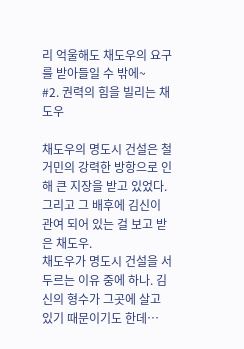리 억울해도 채도우의 요구를 받아들일 수 밖에~
#2. 권력의 힘을 빌리는 채도우

채도우의 명도시 건설은 철거민의 강력한 방항으로 인해 큰 지장을 받고 있었다.
그리고 그 배후에 김신이 관여 되어 있는 걸 보고 받은 채도우.
채도우가 명도시 건설을 서두르는 이유 중에 하나. 김신의 형수가 그곳에 살고 있기 때문이기도 한데…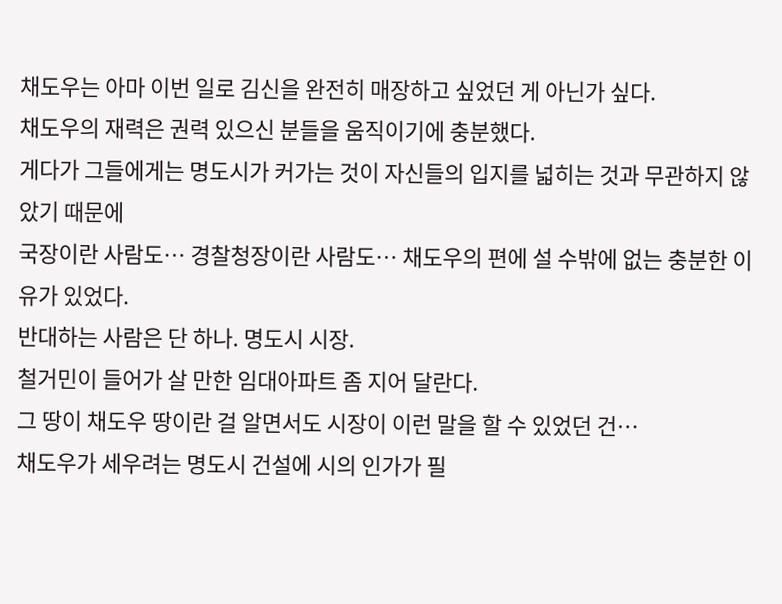채도우는 아마 이번 일로 김신을 완전히 매장하고 싶었던 게 아닌가 싶다.
채도우의 재력은 권력 있으신 분들을 움직이기에 충분했다.
게다가 그들에게는 명도시가 커가는 것이 자신들의 입지를 넓히는 것과 무관하지 않았기 때문에
국장이란 사람도… 경찰청장이란 사람도… 채도우의 편에 설 수밖에 없는 충분한 이유가 있었다.
반대하는 사람은 단 하나. 명도시 시장.
철거민이 들어가 살 만한 임대아파트 좀 지어 달란다.
그 땅이 채도우 땅이란 걸 알면서도 시장이 이런 말을 할 수 있었던 건…
채도우가 세우려는 명도시 건설에 시의 인가가 필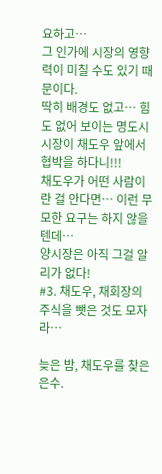요하고…
그 인가에 시장의 영향력이 미칠 수도 있기 때문이다.
딱히 배경도 없고… 힘도 없어 보이는 명도시 시장이 채도우 앞에서 협박을 하다니!!!
채도우가 어떤 사람이란 걸 안다면… 이런 무모한 요구는 하지 않을 텐데…
양시장은 아직 그걸 알리가 없다!
#3. 채도우, 채회장의 주식을 뺏은 것도 모자라…

늦은 밤, 채도우를 찾은 은수.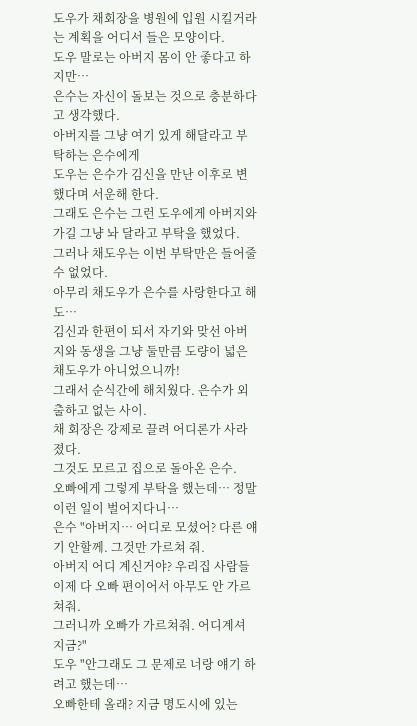도우가 채회장을 병원에 입원 시킬거라는 계획을 어디서 들은 모양이다.
도우 말로는 아버지 몸이 안 좋다고 하지만…
은수는 자신이 돌보는 것으로 충분하다고 생각했다.
아버지를 그냥 여기 있게 해달라고 부탁하는 은수에게
도우는 은수가 김신을 만난 이후로 변했다며 서운해 한다.
그래도 은수는 그런 도우에게 아버지와 가길 그냥 놔 달라고 부탁을 했었다.
그러나 채도우는 이번 부탁만은 들어줄 수 없었다.
아무리 채도우가 은수를 사랑한다고 해도…
김신과 한편이 되서 자기와 맞선 아버지와 동생을 그냥 둘만큼 도량이 넓은 채도우가 아니었으니까!
그래서 순식간에 해치웠다. 은수가 외출하고 없는 사이.
채 회장은 강제로 끌려 어디론가 사라졌다.
그것도 모르고 집으로 돌아온 은수.
오빠에게 그렇게 부탁을 했는데… 정말 이런 일이 벌어지다니…
은수 "아버지… 어디로 모셨어? 다른 얘기 안할께. 그것만 가르쳐 줘.
아버지 어디 계신거야? 우리집 사람들 이제 다 오빠 편이어서 아무도 안 가르쳐줘.
그러니까 오빠가 가르쳐줘. 어디계셔 지금?"
도우 "안그래도 그 문제로 너랑 얘기 하려고 했는데…
오빠한테 올래? 지금 명도시에 있는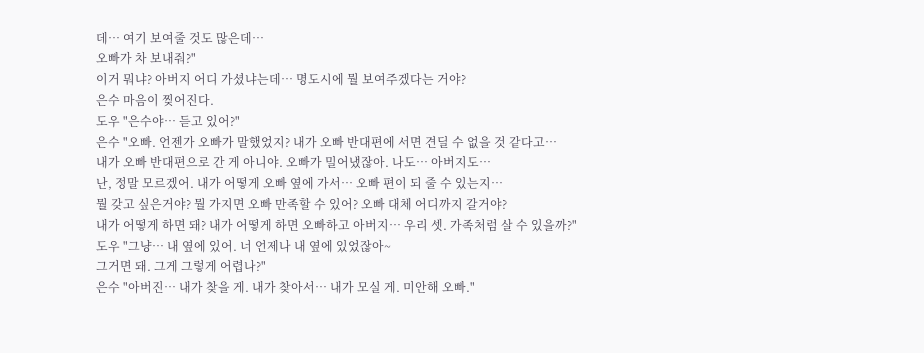데… 여기 보여줄 것도 많은데…
오빠가 차 보내줘?"
이거 뭐냐? 아버지 어디 가셨냐는데… 명도시에 뭘 보여주겠다는 거야?
은수 마음이 찢어진다.
도우 "은수야… 듣고 있어?"
은수 "오빠. 언젠가 오빠가 말했었지? 내가 오빠 반대편에 서면 견딜 수 없을 것 같다고…
내가 오빠 반대편으로 간 게 아니야. 오빠가 밀어냈잖아. 나도… 아버지도…
난, 정말 모르겠어. 내가 어떻게 오빠 옆에 가서… 오빠 편이 되 줄 수 있는지…
뭘 갖고 싶은거야? 뭘 가지면 오빠 만족할 수 있어? 오빠 대체 어디까지 갈거야?
내가 어떻게 하면 돼? 내가 어떻게 하면 오빠하고 아버지… 우리 셋. 가족처럼 살 수 있을까?"
도우 "그냥… 내 옆에 있어. 너 언제나 내 옆에 있었잖아~
그거면 돼. 그게 그렇게 어렵나?"
은수 "아버진… 내가 찾을 게. 내가 찾아서… 내가 모실 게. 미안해 오빠."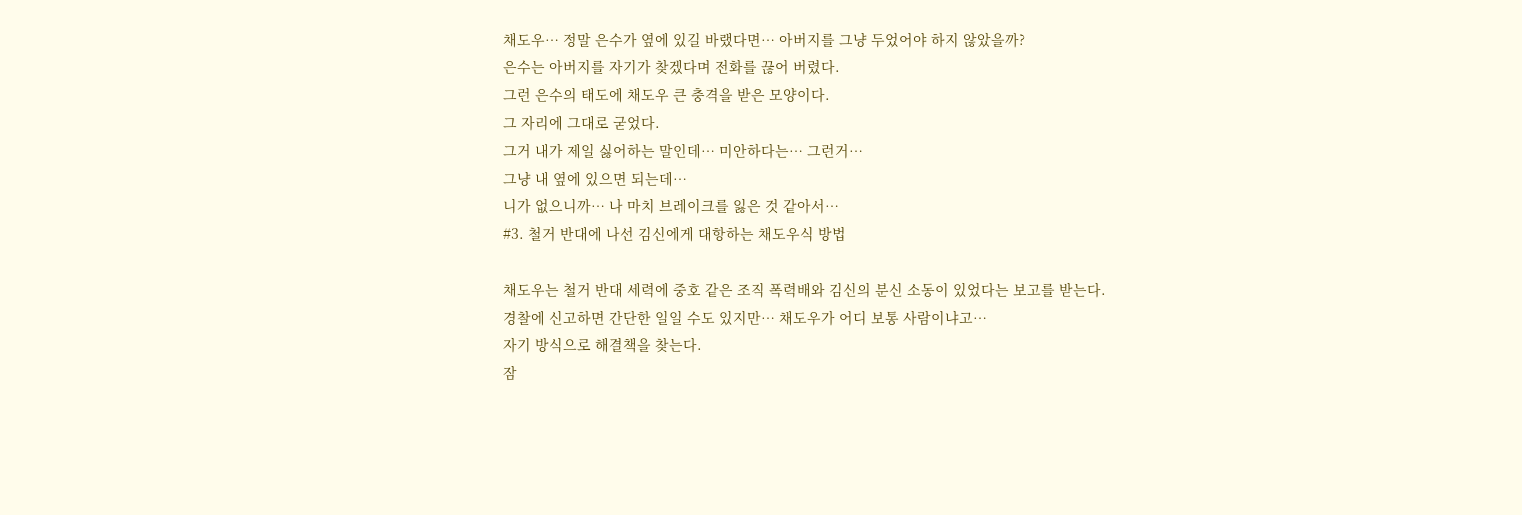채도우… 정말 은수가 옆에 있길 바랬다면… 아버지를 그냥 두었어야 하지 않았을까?
은수는 아버지를 자기가 찾겠다며 전화를 끊어 버렸다.
그런 은수의 태도에 채도우 큰 충격을 받은 모양이다.
그 자리에 그대로 굳었다.
그거 내가 제일 싫어하는 말인데… 미안하다는… 그런거…
그냥 내 옆에 있으면 되는데…
니가 없으니까… 나 마치 브레이크를 잃은 것 같아서…
#3. 철거 반대에 나선 김신에게 대항하는 채도우식 방법

채도우는 철거 반대 세력에 중호 같은 조직 폭력배와 김신의 분신 소동이 있었다는 보고를 받는다.
경찰에 신고하면 간단한 일일 수도 있지만… 채도우가 어디 보통 사람이냐고…
자기 방식으로 해결책을 찾는다.
잠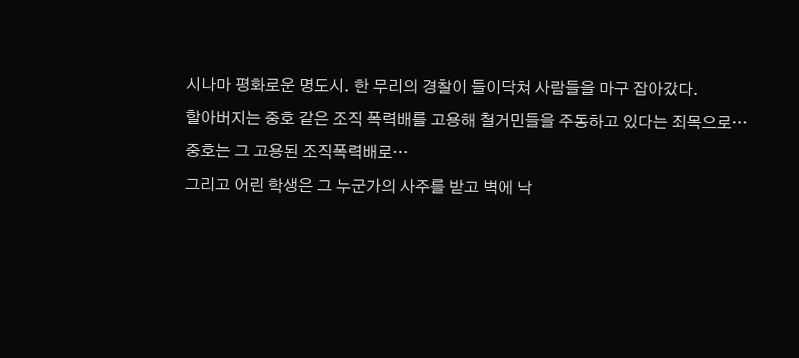시나마 평화로운 명도시. 한 무리의 경찰이 들이닥쳐 사람들을 마구 잡아갔다.
할아버지는 중호 같은 조직 폭력배를 고용해 철거민들을 주동하고 있다는 죄목으로…
중호는 그 고용된 조직폭력배로…
그리고 어린 학생은 그 누군가의 사주를 받고 벽에 낙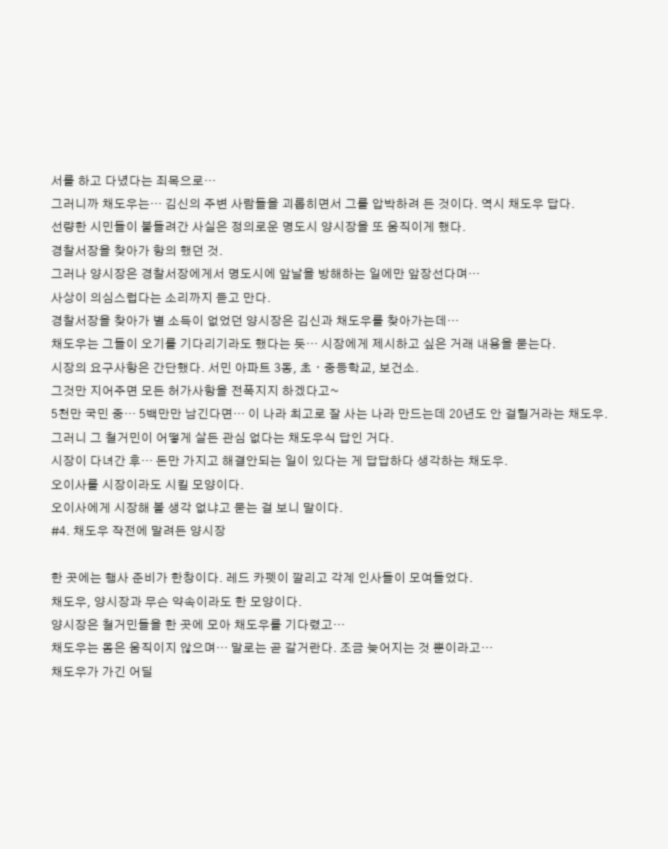서를 하고 다녔다는 죄목으로…
그러니까 채도우는… 김신의 주변 사람들을 괴롭히면서 그를 압박하려 든 것이다. 역시 채도우 답다.
선량한 시민들이 붙들려간 사실은 정의로운 명도시 양시장을 또 움직이게 했다.
경찰서장을 찾아가 항의 했던 것.
그러나 양시장은 경찰서장에게서 명도시에 앞날을 방해하는 일에만 앞장선다며…
사상이 의심스럽다는 소리까지 듣고 만다.
경찰서장을 찾아가 별 소득이 없었던 양시장은 김신과 채도우를 찾아가는데…
채도우는 그들이 오기를 기다리기라도 했다는 듯… 시장에게 제시하고 싶은 거래 내용을 묻는다.
시장의 요구사항은 간단했다. 서민 아파트 3동, 초ㆍ중등학교, 보건소.
그것만 지어주면 모든 허가사항을 전폭지지 하겠다고~
5천만 국민 중… 5백만만 남긴다면… 이 나라 최고로 잘 사는 나라 만드는데 20년도 안 걸릴거라는 채도우.
그러니 그 철거민이 어떻게 살든 관심 없다는 채도우식 답인 거다.
시장이 다녀간 후… 돈만 가지고 해결안되는 일이 있다는 게 답답하다 생각하는 채도우.
오이사를 시장이라도 시킬 모양이다.
오이사에게 시장해 볼 생각 없냐고 묻는 걸 보니 말이다.
#4. 채도우 작전에 말려든 양시장

한 곳에는 행사 준비가 한창이다. 레드 카펫이 깔리고 각계 인사들이 모여들었다.
채도우, 양시장과 무슨 약속이라도 한 모양이다.
양시장은 철거민들을 한 곳에 모아 채도우를 기다렸고…
채도우는 몸은 움직이지 않으며… 말로는 곧 갈거란다. 조금 늦어지는 것 뿐이라고…
채도우가 가긴 어딜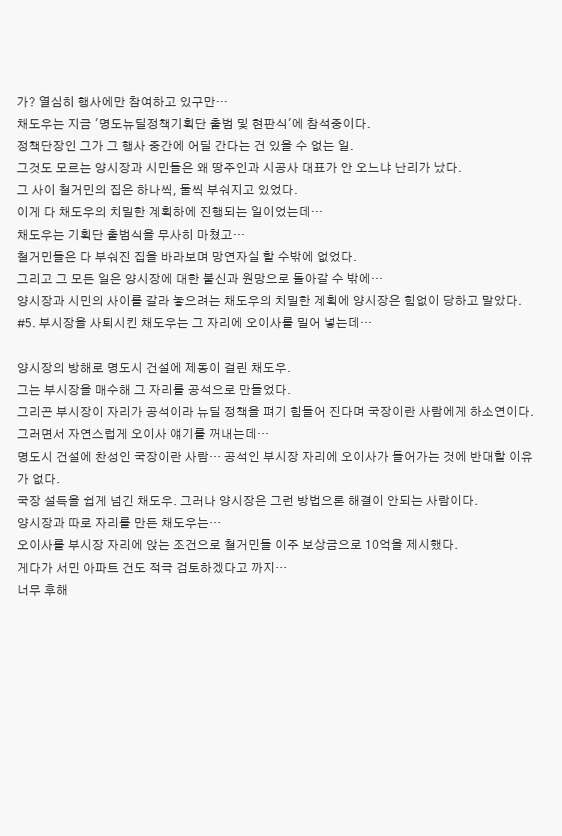가? 열심히 행사에만 참여하고 있구만…
채도우는 지금 '명도뉴딜정책기획단 출범 및 현판식'에 참석중이다.
정책단장인 그가 그 행사 중간에 어딜 간다는 건 있을 수 없는 일.
그것도 모르는 양시장과 시민들은 왜 땅주인과 시공사 대표가 안 오느냐 난리가 났다.
그 사이 철거민의 집은 하나씩, 둘씩 부숴지고 있었다.
이게 다 채도우의 치밀한 계획하에 진행되는 일이었는데…
채도우는 기획단 출범식을 무사히 마쳤고…
철거민들은 다 부숴진 집을 바라보며 망연자실 할 수밖에 없었다.
그리고 그 모든 일은 양시장에 대한 불신과 원망으로 돌아갈 수 밖에…
양시장과 시민의 사이를 갈라 놓으려는 채도우의 치밀한 계획에 양시장은 힘없이 당하고 말았다.
#5. 부시장을 사퇴시킨 채도우는 그 자리에 오이사를 밀어 넣는데…

양시장의 방해로 명도시 건설에 제동이 걸린 채도우.
그는 부시장을 매수해 그 자리를 공석으로 만들었다.
그리곤 부시장이 자리가 공석이라 뉴딜 정책을 펴기 힘들어 진다며 국장이란 사람에게 하소연이다.
그러면서 자연스럽게 오이사 얘기를 꺼내는데…
명도시 건설에 찬성인 국장이란 사람… 공석인 부시장 자리에 오이사가 들어가는 것에 반대할 이유가 없다.
국장 설득을 쉽게 넘긴 채도우. 그러나 양시장은 그런 방법으론 해결이 안되는 사람이다.
양시장과 따로 자리를 만든 채도우는…
오이사를 부시장 자리에 앉는 조건으로 철거민들 이주 보상금으로 10억을 제시했다.
게다가 서민 아파트 건도 적극 검토하겠다고 까지…
너무 후해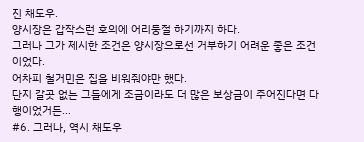진 채도우.
양시장은 갑작스런 호의에 어리둥절 하기까지 하다.
그러나 그가 제시한 조건은 양시장으로선 거부하기 어려운 좋은 조건이었다.
어차피 철거민은 집을 비워줘야만 했다.
단지 갈곳 없는 그들에게 조금이라도 더 많은 보상금이 주어진다면 다행이었거든…
#6. 그러나, 역시 채도우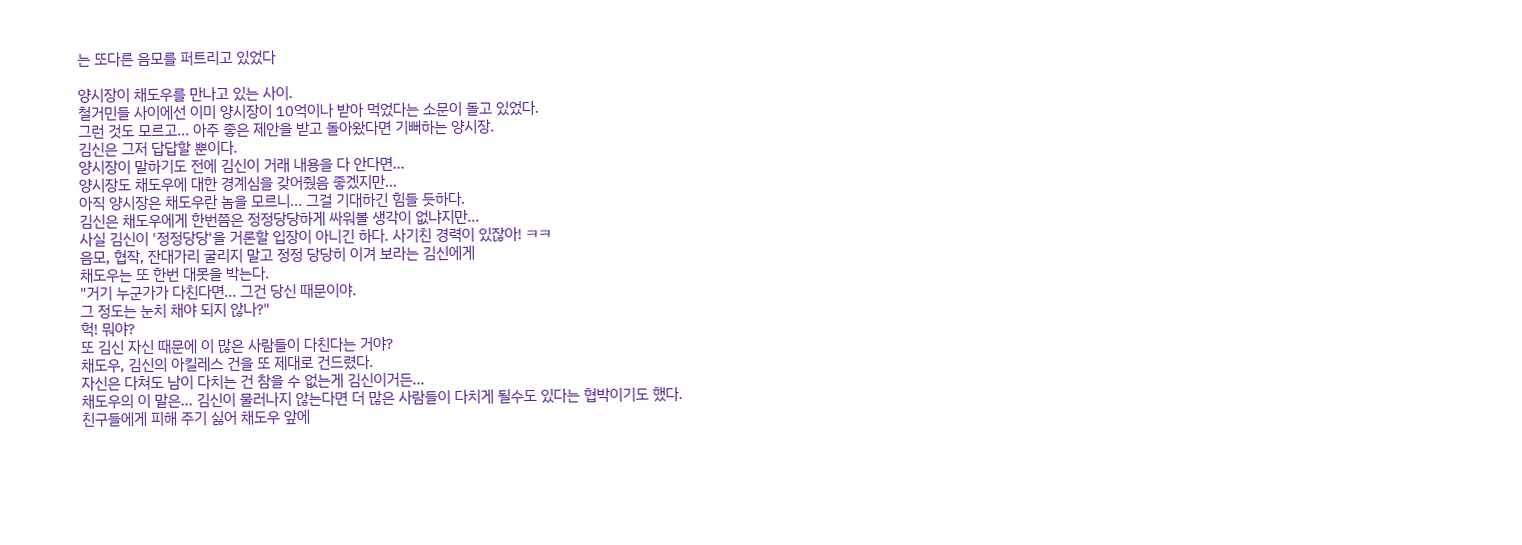는 또다른 음모를 퍼트리고 있었다

양시장이 채도우를 만나고 있는 사이.
철거민들 사이에선 이미 양시장이 10억이나 받아 먹었다는 소문이 돌고 있었다.
그런 것도 모르고… 아주 좋은 제안을 받고 돌아왔다면 기뻐하는 양시장.
김신은 그저 답답할 뿐이다.
양시장이 말하기도 전에 김신이 거래 내용을 다 안다면…
양시장도 채도우에 대한 경계심을 갖어줬음 좋겠지만…
아직 양시장은 채도우란 놈을 모르니… 그걸 기대하긴 힘들 듯하다.
김신은 채도우에게 한번쯤은 정정당당하게 싸워볼 생각이 없냐지만…
사실 김신이 '정정당당'을 거론할 입장이 아니긴 하다. 사기친 경력이 있잖아! ㅋㅋ
음모, 협작, 잔대가리 굴리지 말고 정정 당당히 이겨 보라는 김신에게
채도우는 또 한번 대못을 박는다.
"거기 누군가가 다친다면… 그건 당신 때문이야.
그 정도는 눈치 채야 되지 않나?"
헉! 뭐야?
또 김신 자신 때문에 이 많은 사람들이 다친다는 거야?
채도우, 김신의 아킬레스 건을 또 제대로 건드렸다.
자신은 다쳐도 남이 다치는 건 참을 수 없는게 김신이거든…
채도우의 이 말은… 김신이 물러나지 않는다면 더 많은 사람들이 다치게 될수도 있다는 협박이기도 했다.
친구들에게 피해 주기 싫어 채도우 앞에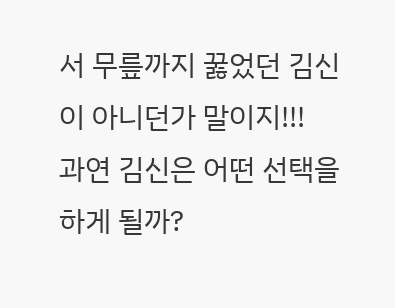서 무릎까지 꿇었던 김신이 아니던가 말이지!!!
과연 김신은 어떤 선택을 하게 될까?